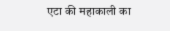एटा की महाकाली का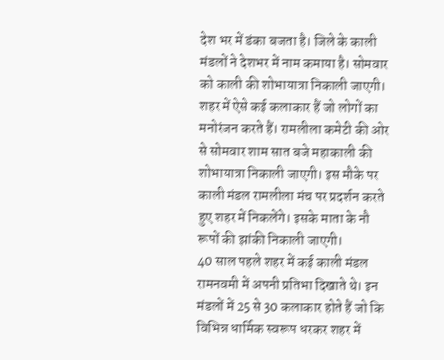देश भर में डंका बजता है। जिले के काली मंडलों ने देशभर में नाम कमाया है। सोमवार को काली की शोभायात्रा निकाली जाएगी। शहर में ऐसे कई कलाकार हैं जो लोगों का मनोरंजन करते हैं। रामलीला कमेटी की ओर से सोमवार शाम सात बजे महाकाली की शोभायात्रा निकाली जाएगी। इस मौके पर काली मंडल रामलीला मंच पर प्रदर्शन करते हुए शहर में निकलेंगे। इसके माता के नौ रूपों की झांकी निकाली जाएगी।
40 साल पहले शहर में कई काली मंडल रामनवमी में अपनी प्रतिभा दिखाते थे। इन मंडलों में 25 से 30 कलाकार होते हैं जो कि विभिन्न धार्मिक स्वरूप धरकर शहर में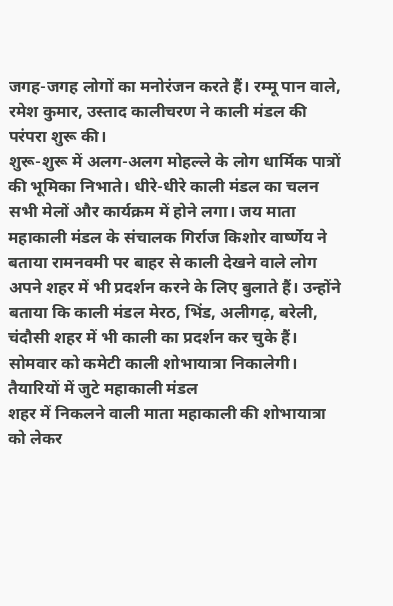जगह-जगह लोगों का मनोरंजन करते हैं। रम्मू पान वाले, रमेश कुमार, उस्ताद कालीचरण ने काली मंडल की परंपरा शुरू की।
शुरू-शुरू में अलग-अलग मोहल्ले के लोग धार्मिक पात्रों की भूमिका निभाते। धीरे-धीरे काली मंडल का चलन सभी मेलों और कार्यक्रम में होने लगा। जय माता महाकाली मंडल के संचालक गिर्राज किशोर वार्ष्णेय ने बताया रामनवमी पर बाहर से काली देखने वाले लोग अपने शहर में भी प्रदर्शन करने के लिए बुलाते हैं। उन्होंने बताया कि काली मंडल मेरठ, भिंड, अलीगढ़, बरेली, चंदौसी शहर में भी काली का प्रदर्शन कर चुके हैं। सोमवार को कमेटी काली शोभायात्रा निकालेगी।
तैयारियों में जुटे महाकाली मंडल
शहर में निकलने वाली माता महाकाली की शोभायात्रा को लेकर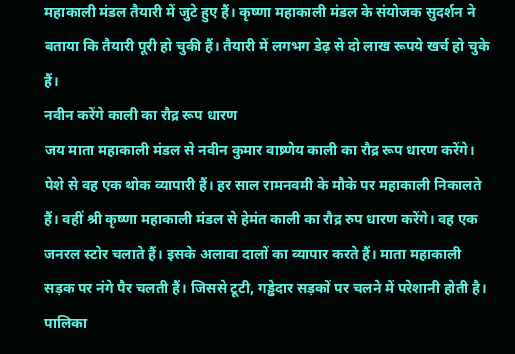महाकाली मंडल तैयारी में जुटे हुए हैं। कृष्णा महाकाली मंडल के संयोजक सुदर्शन ने बताया कि तैयारी पूरी हो चुकी हैं। तैयारी में लगभग डेढ़ से दो लाख रूपये खर्च हो चुके हैं।
नवीन करेंगे काली का रौद्र रूप धारण
जय माता महाकाली मंडल से नवीन कुमार वाष्र्णेय काली का रौद्र रूप धारण करेंगे। पेशे से वह एक थोक व्यापारी हैं। हर साल रामनवमी के मौके पर महाकाली निकालते हैं। वहीं श्री कृष्णा महाकाली मंडल से हेमंत काली का रौद्र रुप धारण करेंगे। वह एक जनरल स्टोर चलाते हैं। इसके अलावा दालों का व्यापार करते हैं। माता महाकाली सड़क पर नंगे पैर चलती हैं। जिससे टूटी, गड्ढेदार सड़कों पर चलने में परेशानी होती है। पालिका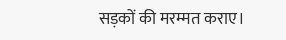सड़कों की मरम्मत कराए।